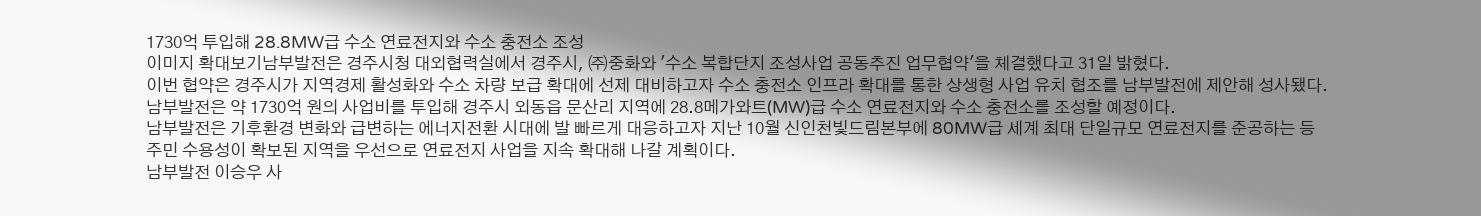1730억 투입해 28.8MW급 수소 연료전지와 수소 충전소 조성
이미지 확대보기남부발전은 경주시청 대외협력실에서 경주시, ㈜중화와 '수소 복합단지 조성사업 공동추진 업무협약'을 체결했다고 31일 밝혔다.
이번 협약은 경주시가 지역경제 활성화와 수소 차량 보급 확대에 선제 대비하고자 수소 충전소 인프라 확대를 통한 상생형 사업 유치 협조를 남부발전에 제안해 성사됐다.
남부발전은 약 1730억 원의 사업비를 투입해 경주시 외동읍 문산리 지역에 28.8메가와트(MW)급 수소 연료전지와 수소 충전소를 조성할 예정이다.
남부발전은 기후환경 변화와 급변하는 에너지전환 시대에 발 빠르게 대응하고자 지난 10월 신인천빛드림본부에 80MW급 세계 최대 단일규모 연료전지를 준공하는 등 주민 수용성이 확보된 지역을 우선으로 연료전지 사업을 지속 확대해 나갈 계획이다.
남부발전 이승우 사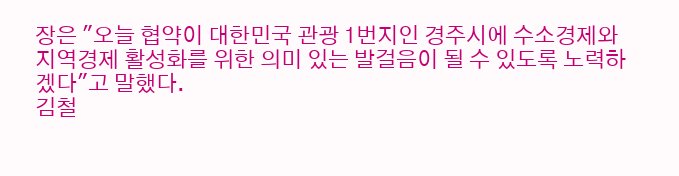장은 "오늘 협약이 대한민국 관광 1번지인 경주시에 수소경제와 지역경제 활성화를 위한 의미 있는 발걸음이 될 수 있도록 노력하겠다"고 말했다.
김철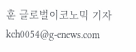훈 글로벌이코노믹 기자 kch0054@g-enews.com